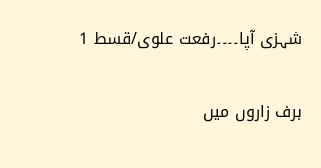شہزی آپا۔۔۔۔رفعت علوی/قسط 1

برف زاروں میں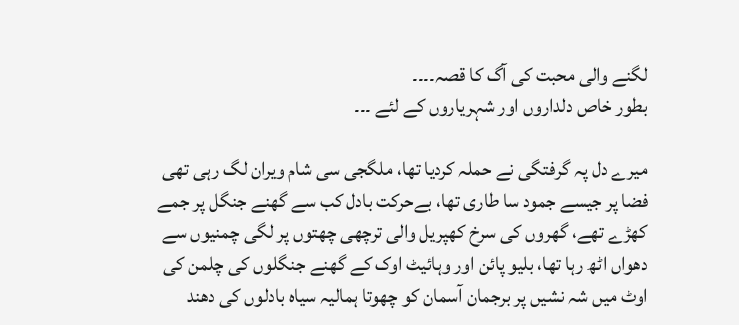لگنے والی محبت کی آگ کا قصہ۔۔۔۔
بطور خاص دلداروں اور شہریاروں کے لئے ۔۔۔

میرے دل پہ گرفتگی نے حملہ کردیا تھا، ملگجی سی شام ویران لگ رہی تھی فضا پر جیسے جمود سا طاری تھا، بےحرکت بادل کب سے گھنے جنگل پر جمے کھڑے تھے، گھروں کی سرخ کھپریل والی ترچھی چھتوں پر لگی چمنیوں سے دھواں اٹھ رہا تھا، بلیو پائن اور وہائیٹ اوک کے گھنے جنگلوں کی چلمن کی اوٹ میں شہ نشیں پر برجمان آسمان کو چھوتا ہمالیہ سیاہ بادلوں کی دھند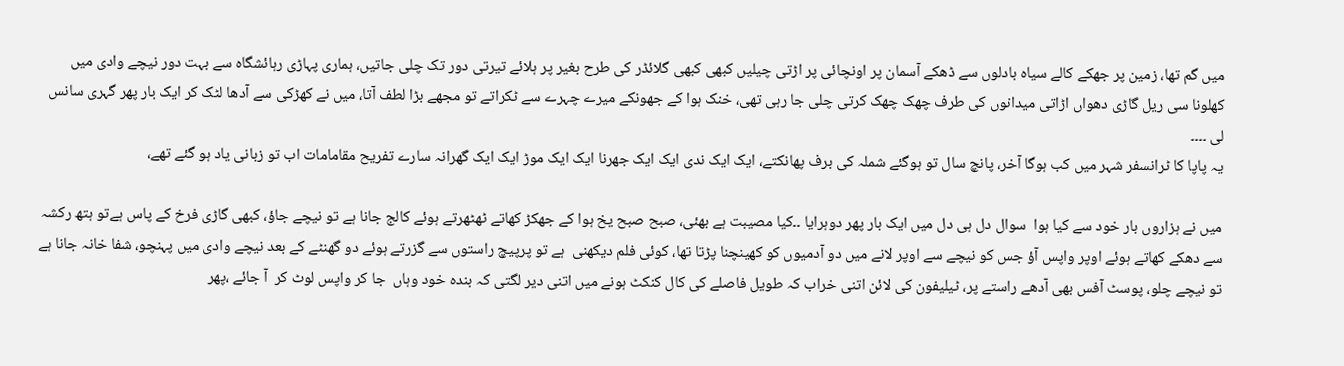میں گم تھا، زمین پر جھکے کالے سیاہ بادلوں سے ڈھکے آسمان پر اونچائی پر اڑتی چیلیں کبھی کبھی گلائڈر کی طرح بغیر پر ہلائے تیرتی دور تک چلی جاتیں، ہماری پہاڑی رہائشگاہ سے بہت دور نیچے وادی میں کھلونا سی ریل گاڑی دھواں اڑاتی میدانوں کی طرف چھک چھک کرتی چلی جا رہی تھی، خنک ہوا کے جھونکے میرے چہرے سے ٹکراتے تو مجھے بڑا لطف آتا، میں نے کھڑکی سے آدھا لٹک کر ایک بار پھر گہری سانس لی ۔۔۔۔
یہ پاپا کا ٹرانسفر شہر میں کب ہوگا آخر، پانچ سال تو ہوگئے شملہ کی برف پھانکتے، ایک ایک ندی ایک ایک جھرنا ایک ایک موڑ ایک ایک گھرانہ سارے تفریح مقامامات اب تو زبانی یاد ہو گئے تھے،

میں نے ہزاروں بار خود سے کیا ہوا  سوال دل ہی دل میں ایک بار پھر دوہرایا ۔۔کیا مصیبت ہے بھئی، صبح صبح یخ ہوا کے جھکڑ کھاتے ٹھٹھرتے ہوئے کالج جانا ہے تو نیچے جاؤ، کبھی گاڑی فرخ کے پاس ہےتو ہتھ رکشہ سے دھکے کھاتے ہوئے اوپر واپس آؤ جس کو نیچے سے اوپر لانے میں دو آدمیوں کو کھینچنا پڑتا تھا، کوئی فلم دیکھنی  ہے تو پرپیچ راستوں سے گزرتے ہوئے دو گھنٹے کے بعد نیچے وادی میں پہنچو، شفا خانہ جانا ہے تو نیچے چلو، پوسٹ آفس بھی آدھے راستے پر، ٹیلیفون کی لائن اتنی خراب کہ طویل فاصلے کی کال کنکٹ ہونے میں اتنی دیر لگتی کہ بندہ خود وہاں  جا کر واپس لوٹ کر  آ جائے ،پھر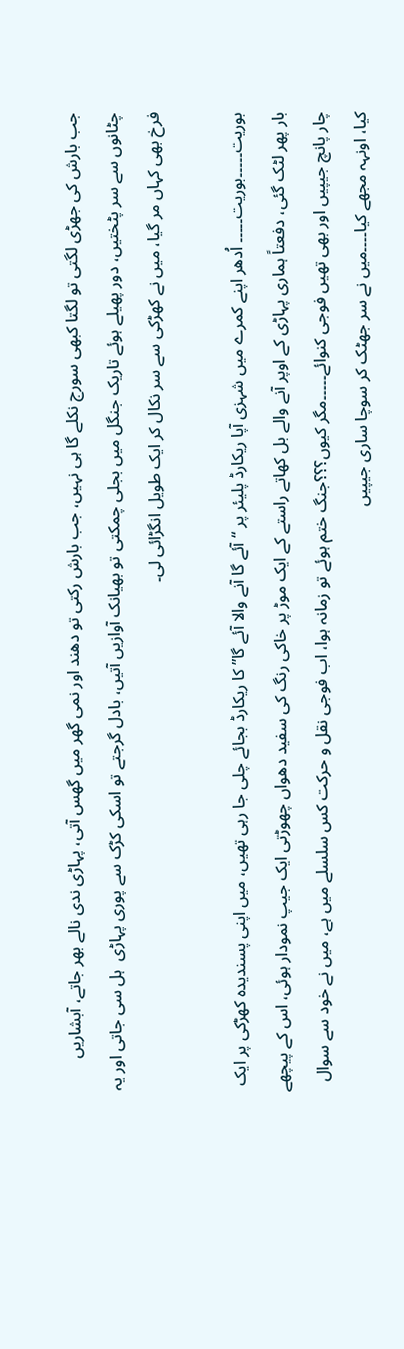جب بارش کی جھڑی لگتی تو لگتا کبھی سورج نکلے گا ہی نہیں، جب بارش رکتی تو دھند اور نمی گھر میں گھس آتی، پہاڑی ندی نالے بھر جاتے، آبشاریں چٹانوں سے سر پٹختیں، دور پھیلے ہوئے تاریک جنگل میں بجلی چمکتی تو بھیانک آوازیں آتیں، بادل گرجتے تو اسکی کڑک سے پوری پہاڑی  ہل سی جاتی اور یہ فرخ بھی کہاں مر گیا، میں نے کھڑکی سے سر نکال کر ایک طویل انگڑائی لی۔

بوریت۔۔۔۔۔بوریت۔۔۔۔۔ اُدھر اپنے کمرے میں شہزی آپا ریکارڈ پلیئر پر “آئے گا آنے والا آئے گا” کا ریکارڈ بجائے چلی جا رہی تھیں، میں اپنی پسندیدہ کھڑکی پر ایک بار پھر لٹک گئی، دفعتاً ہماری پہاڑی کے اوپر آنے والے بل کھاتے راستے کے ایک موڑ پر خاکی رنگ کی سفید دھواں چھوڑتی ایک جیپ نمودار ہوئی، اس کے پیچھے چار پانچ جیپیں اور بھی تھیں فوجی کنوائے۔۔۔۔۔مگر کیوں؟؟؟جنگ ختم ہوئے تو زمانہ ہوا، اب فوجی نقل و حرکت کس سلسلے میں ہے، میں نے خود سے سوال کیا، اونہہ مجھے کیا۔۔۔۔میں نے سر جھٹک کر سوچا ساری جیپیں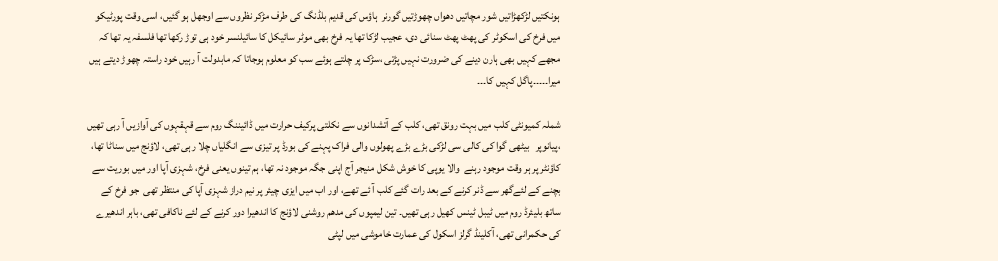ہونکتیں لڑکھڑاتیں شور مچاتیں دھواں چھوڑتیں گورنر  ہاؤس کی قدیم بلڈنگ کی طرف مڑکر نظروں سے اوجھل ہو گئیں، اسی وقت پورٹیکو میں فرخ کی اسکوٹر کی پھٹ پھٹ سنائی دی، عجیب لڑکا تھا یہ فرخ بھی موٹر سائیکل کا سائیلنسر خود ہی توڑ رکھا تھا فلسفہ یہ تھا کہ مجھے کہیں بھی ہارن دینے کی ضرورت نہیں پڑتی ،سڑک پر چلتے ہوئے سب کو معلوم ہوجاتا کہ مابدولت آ رہیں خود راستہ چھوڑ دیتے ہیں میرا۔۔۔۔۔پاگل کہیں کا۔۔۔

شملہ کمیونٹی کلب میں بہت رونق تھی، کلب کے آتشدانوں سے نکلتی پرکیف حرارت میں ڈائیننگ روم سے قہقہوں کی آوازیں آ رہی تھیں ،پیانوپر   بیٹھی گوا کی کالی سی لڑکی بڑے بڑے پھولوں والی فراک پہنے کی بورڈ پر تیزی سے انگلیاں چلا رہی تھی، لاؤنج میں سناٹا تھا، کاؤنٹر پر ہر وقت موجود رہنے  والا یوپی کا خوش شکل منیجر آج اپنی جگہ موجود نہ تھا، ہم تینوں یعنی فرخ، شہزی آپا اور میں بوریت سے بچنے کے لئےگھر سے ڈنر کرنے کے بعد رات گئے کلب آ ئے تھے، اور اب میں ایزی چیئر پر نیم دراز شہزی آپا کی منتظر تھی  جو فرخ کے ساتھ بلیئرڈ روم میں ٹیبل ٹینس کھیل رہی تھیں۔ تین لیمپوں کی مدھم روشنی لاؤنج کا اندھیرا دور کرنے کے لئے ناکافی تھی، باہر اندھیرے کی حکمرانی تھی، آکلینڈ گرلز اسکول کی عمارت خاموشی میں لپٹی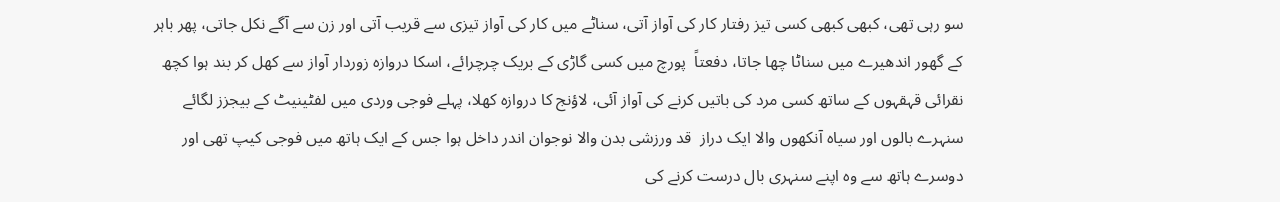سو رہی تھی، کبھی کبھی کسی تیز رفتار کار کی آواز آتی، سناٹے میں کار کی آواز تیزی سے قریب آتی اور زن سے آگے نکل جاتی، پھر باہر کے گھور اندھیرے میں سناٹا چھا جاتا، دفعتاً  پورچ میں کسی گاڑی کے بریک چرچرائے، اسکا دروازہ زوردار آواز سے کھل کر بند ہوا کچھ نقرائی قہقہوں کے ساتھ کسی مرد کی باتیں کرنے کی آواز آئی، لاؤنج کا دروازہ کھلا، پہلے فوجی وردی میں لفٹینیٹ کے بیجزز لگائے سنہرے بالوں اور سیاہ آنکھوں والا ایک دراز  قد ورزشی بدن والا نوجوان اندر داخل ہوا جس کے ایک ہاتھ میں فوجی کیپ تھی اور دوسرے ہاتھ سے وہ اپنے سنہری بال درست کرنے کی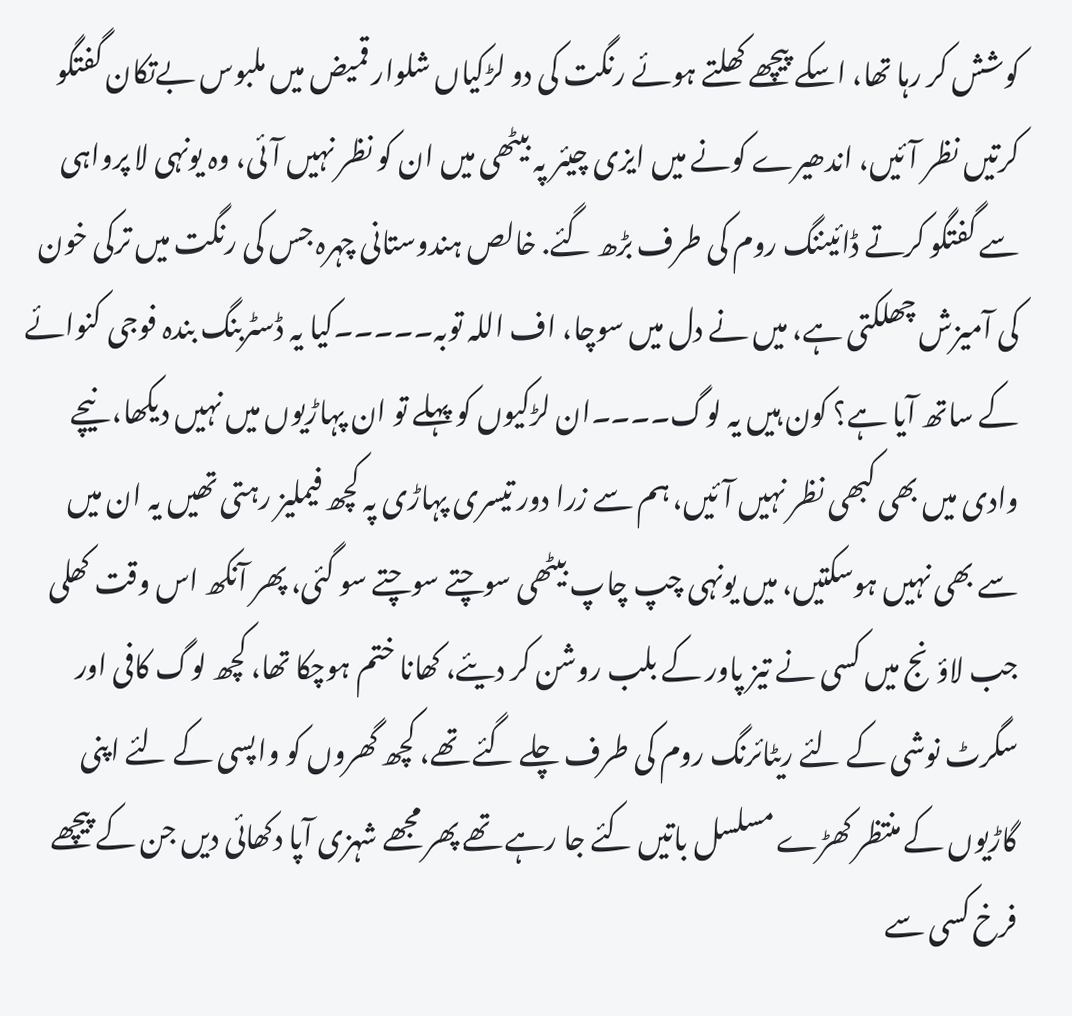کوشش کر رہا تھا، اسکے پیچھے کھلتے ہوئے رنگت کی دو لڑکیاں شلوار قمیض میں ملبوس بےتکان گفتگو کرتیں نظر آئیں، اندھیرے کونے میں ایزی چیئر پہ بیٹھی میں ان کو نظر نہیں آئی، وہ یونہی لا پرواہی سے گفتگو کرتے ڈائیننگ روم کی طرف بڑھ گئے. خالص ہندوستانی چہرہ جس کی رنگت میں ترکی خون کی آمیزش چھلکتی ہے، میں نے دل میں سوچا، اف اللہ توبہ۔۔۔۔۔کیا یہ ڈسٹربنگ بندہ فوجی کنوائے کے ساتھ آیا ہے؟ کون ہیں یہ لوگ۔۔۔۔ان لڑکیوں کو پہلے تو ان پہاڑیوں میں نہیں دیکھا، نیچے وادی میں بھی کبھی نظر نہیں آئیں، ہم سے زرا دور تیسری پہاڑی پہ کچھ فیملیز رہتی تھیں یہ ان میں سے بھی نہیں ہوسکتیں، میں یونہی چپ چاپ بیٹھی سوچتے سوچتے سو گئی، پھر آنکھ اس وقت کھلی جب لاؤنج میں کسی نے تیز پاور کے بلب روشن کر دیئے، کھانا ختم ہوچکا تھا، کچھ لوگ کافی اور سگرٹ نوشی کے لئے ریٹائرنگ روم کی طرف چلے گئے تھے، کچھ گھروں کو واپسی کے لئے اپنی گاڑیوں کے منتظر کھڑے مسلسل باتیں کئے جا رہے تھے پھر مجھے شہزی آپا دکھائی دیں جن کے پیچھے فرخ کسی سے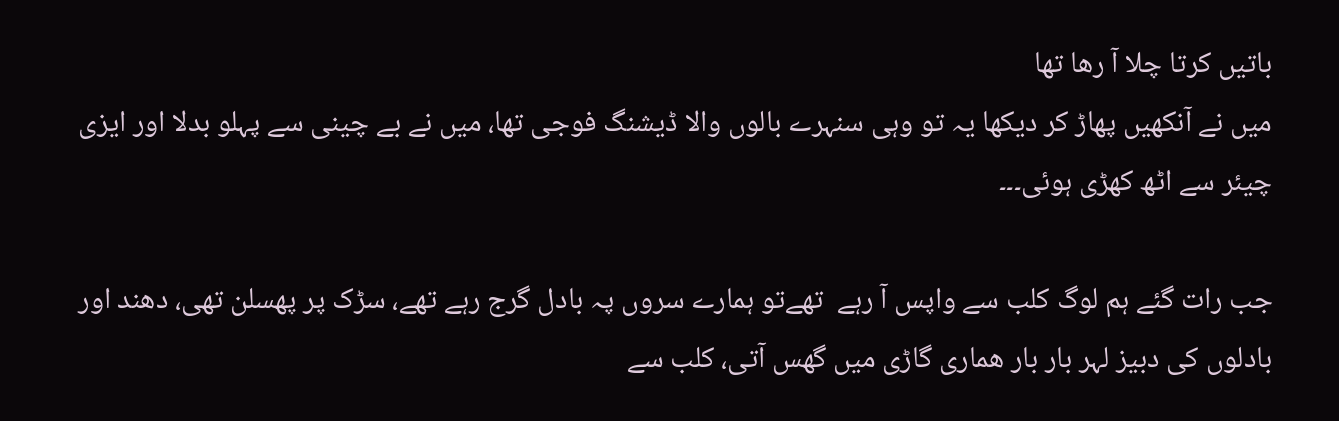باتیں کرتا چلا آ رھا تھا
میں نے آنکھیں پھاڑ کر دیکھا یہ تو وہی سنہرے بالوں والا ڈیشنگ فوجی تھا، میں نے بے چینی سے پہلو بدلا اور ایزی چیئر سے اٹھ کھڑی ہوئی۔۔۔

جب رات گئے ہم لوگ کلب سے واپس آ رہے  تھےتو ہمارے سروں پہ بادل گرج رہے تھے، سڑک پر پھسلن تھی، دھند اور بادلوں کی دبیز لہر بار بار ھماری گاڑی میں گھس آتی، کلب سے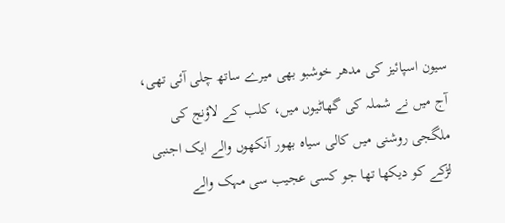سیون اسپائیز کی مدھر خوشبو بھی میرے ساتھ چلی آئی تھی، آج میں نے شملہ کی گھاٹیوں میں، کلب کے لاؤنج کی ملگجی روشنی میں کالی سیاہ بھور آنکھوں والے ایک اجنبی لڑکے کو دیکھا تھا جو کسی عجیب سی مہک والے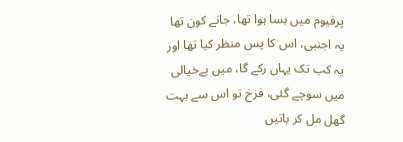پرفیوم میں بسا ہوا تھا، جانے کون تھا یہ اجنبی، اس کا پس منظر کیا تھا اور یہ کب تک یہاں رکے گا، میں بےخیالی میں سوچے گئی، فرخ تو اس سے بہت گھل مل کر باتیں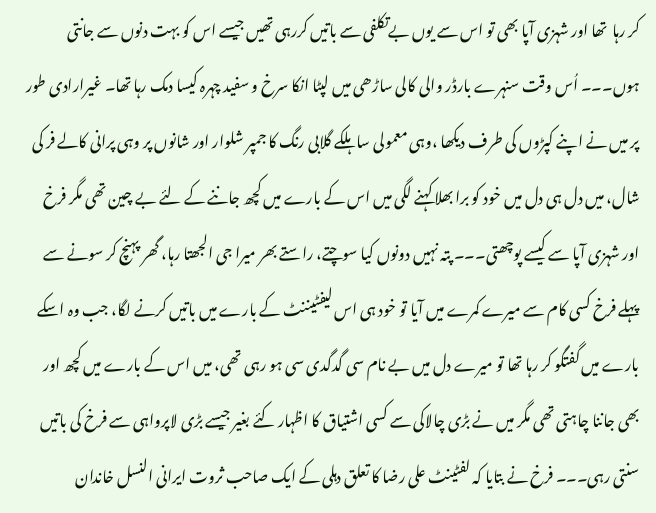کر رہا  تھا اور شہزی آپا بھی تو اس سے یوں بےتکلفی سے باتیں کررہی تھیں جیسے اس کو بہت دنوں سے جانتی ہوں۔۔۔ اُس وقت سنہرے بارڈر والی کالی ساڑھی میں لپٹا انکا سرخ و سفید چہرہ کیسا دمک رہا تھا۔ غیرارادی طور پر میں نے اپنے کپڑوں کی طرف دیکھا ،وہی معمولی سا ہلکے گلابی رنگ کا جمپر شلوار اور شانوں پر وہی پرانی کالے فر کی شال، میں دل ہی دل میں خود کو برا بھلا کہنے لگی میں اس کے بارے میں کچھ جاننے کے لئے بے چین تھی مگر فرخ اور شہزی آپا سے کیسے پوچھتی۔۔۔ پتہ نہیں دونوں کیا سوچتے، راستے بھر میرا جی الجھتا رہا، گھر پہنچ کر سونے سے پہلے فرخ کسی کام سے میرے کمرے میں آیا تو خود ہی اس لیفٹیننٹ کے بارے میں باتیں کرنے لگا، جب وہ اسکے بارے میں گفتگو کر رہا تھا تو میرے دل میں بے نام سی گدگدی سی ہو رہی تھی، میں اس کے بارے میں کچھ اور بھی جاننا چاہتی تھی مگر میں نے بڑی چالاکی سے کسی اشتیاق کا اظہار کئے بغیر جیسے بڑی لاپرواہی سے فرخ کی باتیں سنتی رہی۔۔۔ فرخ نے بتایا کہ لفٹینٹ علی رضا کا تعلق دہلی کے ایک صاحب ثروت ایرانی النسل خاندان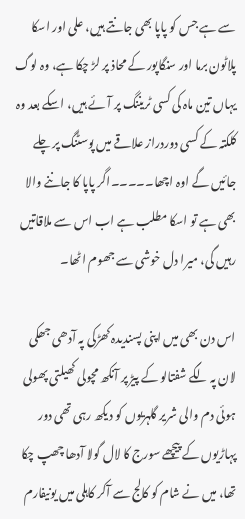سے ہے جس کو پاپا بھی جانتے ہیں، علی اور اسکا پلاٹون برما اور سنگاپور کے محاذ پر لڑ چکا ہے، وہ لوگ یہاں تین ماہ کی کسی ٹریننگ پر آئے ہیں، اسکے بعد وہ کلکتہ کے کسی دوردراز علاقے میں پوسٹنگ پر چلے جائیں گے اوہ اچھا۔۔۔۔۔اگر پاپا کا جاننے والا بھی ہے تو اسکا مطلب ہے اب اس سے ملاقاتیں رہیں گی، میرا دل خوشی سے جھوم اٹھا۔

اس دن بھی میں اپنی پسندیدہ کھڑکی پہ آدھی جھکی لان پہ لگے شفتالو کے پیڑ پر آنکھ مچولی کھیلتی پھولی ہوئی دم والی شریر گلہریوں کو دیکھ رہی تھی دور پہاڑیوں کے پیچھے سورج کا لال گولا آدھا چھپ چکا تھا، میں نے شام کو کالج سے آکر کاہلی میں یونیفارم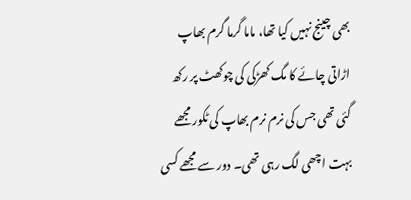بھی چینج نہیں کیا تھا، ماما گرما گرم بھاپ اڑاتی چائے کا مگ کھڑکی کی چوکھٹ پر رکھ گئی تھی جس کی نرم نرم بھاپ کی ٹکور مجھے بہت اچھی لگ رہی تھی۔ دور سے مجھے کسی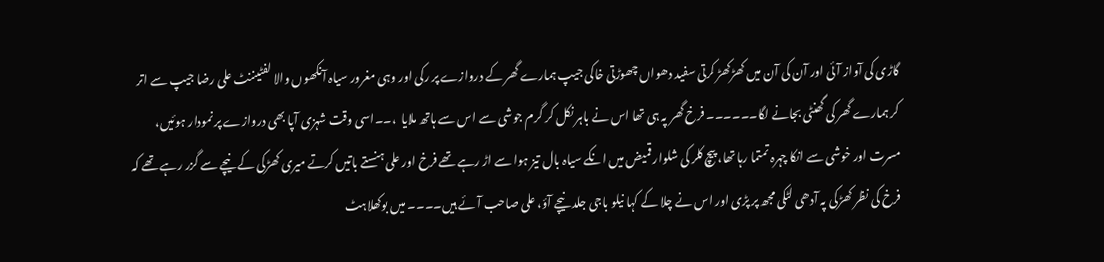گاڑی کی آواز آئی اور آن کی آن میں کھڑکھڑ کرتی سفید دھواں چھوڑتی خاکی جیپ ہمارے گھر کے دروازے پر رکی اور وہی مغرور سیاہ آنکھوں والا لفٹیننٹ علی رضا جیپ سے اتر کر ہمارے گھر کی گھنٹی بجانے لگا۔۔۔۔۔۔ فرخ گھر پہ ہی تھا اس نے باہر نکل کر گرم جوشی سے اس سے ہاتھ ملایا  ،۔۔اسی وقت شہزی آپا بھی دروازے پر نمودار ہوئیں، مسرت اور خوشی سے انکا چہرہ تمتما رہا تھا، پیچ کلر کی شلوار قمیض میں انکے سیاہ بال تیز ہوا سے اڑ رہے تھے فرخ اور علی ہنستے باتیں کرتے میری کھڑکی کے نیچے سے گزر رہے تھے کہ فرخ کی نظر کھڑکی پہ آدھی لٹکی مجھ پر پڑی اور اس نے چلا کے کہا نیلو باجی جلد نیچے آؤ، علی صاحب آئے ہیں۔۔۔۔ میں بوکھلاہٹ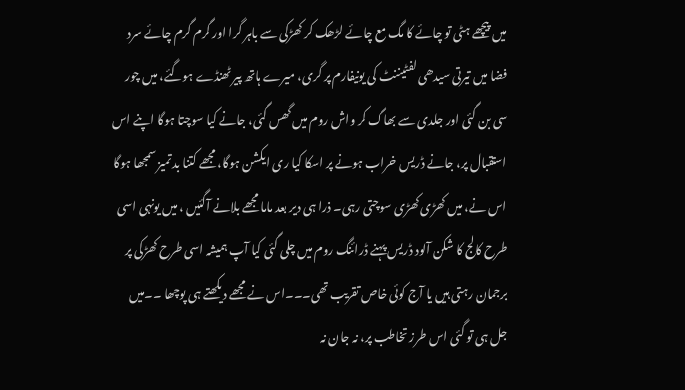میں پیچھے ہٹی تو چائے کا مگ مع چائے لڑھک کر کھڑکی سے باہر گرا اور گرم گرم چائے سرد فضا میں تیرتی سیدھی لفٹیننٹ کی یونیفارم پر گری، میرے ہاتھ پیر ٹھنڈے ہوگئے، میں چور سی بن گئی اور جلدی سے بھاگ کر واش روم میں گھس گئی، جانے کیا سوچتا ہوگا اپنے اس استقبال پر، جانے ڈریس خراب ہونے پر اسکا کیا ری ایکشن ہوگا، مجھے کتنا بد تمیز سمجھا ہوگا اس نے، میں کھڑی کھڑی سوچتی رہی۔ ذرا ہی دیر بعد ماما مجھے بلانے آگئیں ، میں یونہی اسی طرح کالج کا شکن آلود ڈریس پہنے ڈرائنگ روم میں چلی گئی کیا آپ ہمیشہ اسی طرح کھڑکی پر برجمان رہتی ہیں یا آج کوئی خاص تقریب تھی۔۔۔اس نے مجھے دیکھتے ہی پوچھا ۔۔میں جل ہی تو گئی اس طرز تخاطب پر، نہ جان نہ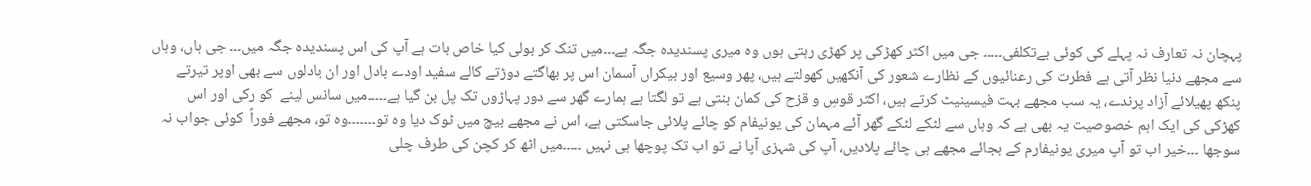پہچان نہ تعارف نہ پہلے کی کوئی بےتکلفی۔۔۔۔۔ جی میں اکثر کھڑکی پر کھڑی رہتی ہوں وہ میری پسندیدہ جگہ ہے۔۔۔میں تنک کر بولی کیا خاص بات ہے آپ کی اس پسندیدہ جگہ میں۔۔۔ جی ہاں، وہاں سے مجھے دنیا نظر آتی ہے فطرت کی رعنائیوں کے نظارے شعور کی آنکھیں کھولتے ہیں، پھر وسیع اور بیکراں آسمان اس پر بھاگتے دوڑتے کالے سفید اودے بادل اور ان بادلوں سے بھی اوپر تیرتے پنکھ پھیلائے آزاد پرندے، یہ سب مجھے بہت فیسینیٹ کرتے ہیں، اکثر قوسِ و قزح کی کمان بنتی ہے تو لگتا ہے ہمارے گھر سے دور پہاڑوں تک پل بن گیا ہے۔۔۔۔۔میں سانس لینے  کو رکی اور اس کھڑکی کی ایک اہم خصوصیت یہ بھی ہے کہ وہاں سے لٹکے لٹکے گھر آئے مہمان کی یونیفام کو چائے پلائی جاسکتی ہے، اس نے مجھے بیچ میں ٹوک دیا وہ تو۔۔۔۔۔۔۔وہ تو، مجھے فوراً  کوئی جواب نہ سوجھا ۔۔۔خیر اب تو آپ میری یونیفارم کے بجائے مجھے ہی چائے پلادیں، آپ کی شہزی آپا نے تو اب تک پوچھا ہی نہیں ۔۔۔۔۔میں اٹھ کر کچن کی طرف چلی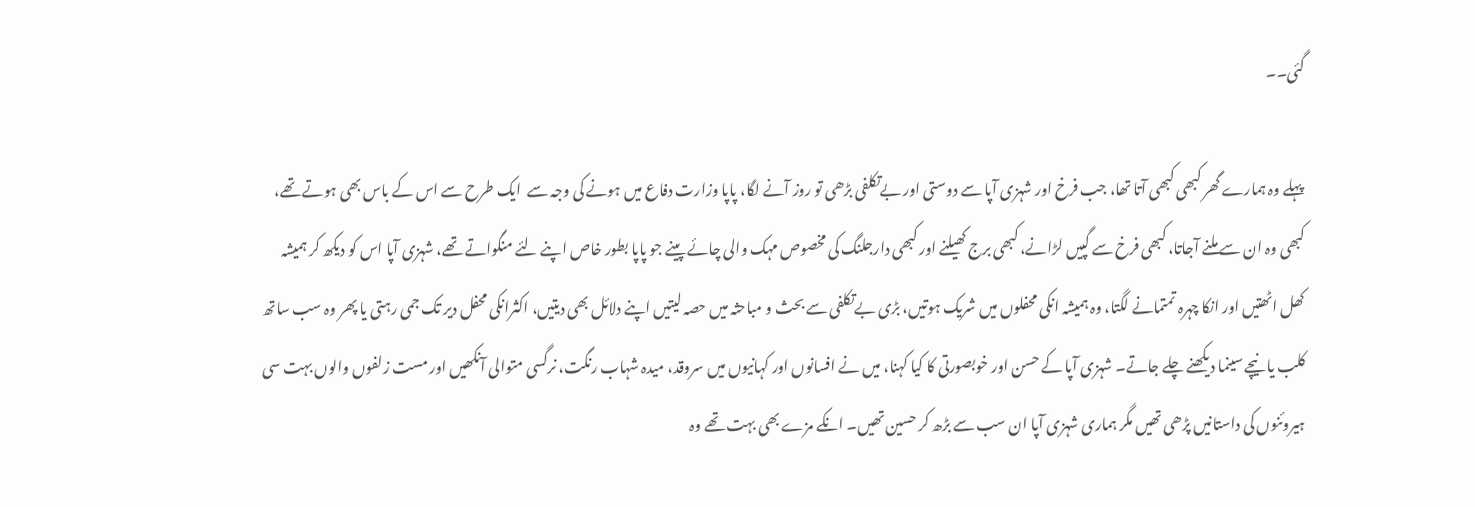گئی۔۔

پہلے وہ ہمارے گھر کبھی کبھی آتا تھا، جب فرخ اور شہزی آپا سے دوستی اور بےتکلفی بڑھی تو روز آنے لگا، پاپا وزارت دفاع میں ہونے کی وجہ سے  ایک طرح سے اس کے باس بھی ہوتے تھے، کبھی وہ ان سے ملنے آجاتا، کبھی فرخ سے گپیں لڑانے، کبھی برج کھیلنے اور کبھی دارجلنگ کی مخصوص مہک والی چائے پینے جو پاپا بطور خاص اپنے لئے منگواتے تھے، شہزی آپا اس کو دیکھ کر ہمیشہ کھل اٹھتیں اور انکا چہرہ تمتمانے لگتا، وہ ہمیشہ انکی محفلوں میں شریک ہوتیں، بڑی بےتکلفی سے بحث و مباحثہ میں حصہ لیتیں اپنے دلائل بھی دیتیں، اکثرانکی محفل دیر تک جمی رہتی یا پھر وہ سب ساتھ کلب یا نیچے سینما دیکھنے چلے جاتے۔ شہزی آپا کے حسن اور خوبصورتی کا کیا کہنا، میں نے افسانوں اور کہانیوں میں سروقد، میدہ شہاب رنگت، نرگسی متوالی آنکھیں اور مست زلفوں والوں بہت سی ہیروئنوں کی داستانیں پڑھی تھیں مگر ہماری شہزی آپا ان سب سے بڑھ کر حسین تھیں۔ انکے مزے بھی بہت تھے وہ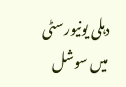دہلی یونیورسٹی میں سوشل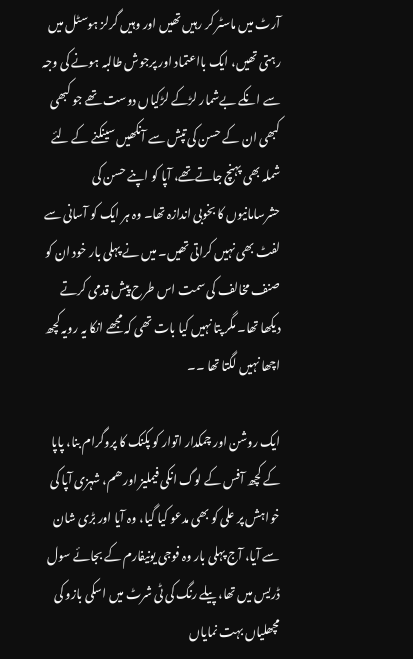آرٹ میں ماسٹر کر رہیں تھیں اور وہیں گرلز ہوسٹل میں رہتی تھیں، ایک بااعتماد اور پرجوش طالبہ ہونے کی وجہ سے انکے بےشمار لڑکے لڑکیاں دوست تھے جو کبھی کبھی ان کے حسن کی تپش سے آنکھیں سینکنے کے لئے شملہ بھی پہنچ جاتےتھے، آپا کو اپنے حسن کی حشرسامانیوں کا بخوبی اندازہ تھا۔ وہ ہر ایک کو آسانی سے لفٹ بھی نہیں کراتی تھیں۔ میں نے پہلی بار خود ان کو صنف مخالف کی سمت اس طرح پیش قدمی کرتے دیکھا تھا۔ مگر پتا نہیں کیا بات تھی کہ مجھے انکا یہ رویہ کچھ اچھا نہیں لگتا تھا ۔۔

ایک روشن اور چمکدار اتوار کو پکنک کا پروگرام بنا، پاپا کے کچھ آفس کے لوگ انکی فیملیز اور ھم، شہزی آپا کی خواہش پر علی کو بھی مدعو کیا گیا، وہ آیا اور بڑی شان سے آیا، آج پہلی بار وہ فوجی یونیفارم کے بجائے سول ڈریس میں تھا، پیلے رنگ کی ٹی شرٹ میں اسکی بازو کی مچھلیاں بہت نمایاں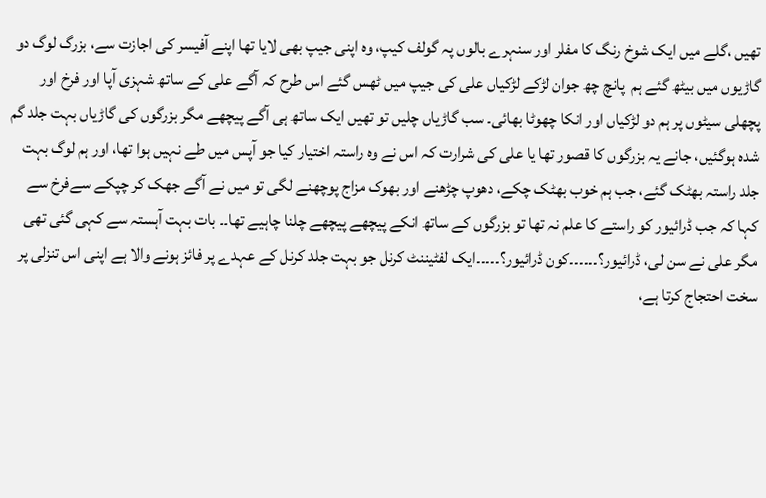تھیں ،گلے میں ایک شوخ رنگ کا مفلر اور سنہرے بالوں پہ گولف کیپ، وہ اپنی جیپ بھی لایا تھا اپنے آفیسر کی اجازت سے، بزرگ لوگ دو گاڑیوں میں بیٹھ گئے ہم  پانچ چھ جوان لڑکے لڑکیاں علی کی جیپ میں ٹھس گئے اس طرح کہ آگے علی کے ساتھ شہزی آپا اور فرخ اور پچھلی سیٹوں پر ہم دو لڑکیاں اور انکا چھوٹا بھائی۔ سب گاڑیاں چلیں تو تھیں ایک ساتھ ہی آگے پیچھے مگر بزرگوں کی گاڑیاں بہت جلد گم شدہ ہوگئیں، جانے یہ بزرگوں کا قصور تھا یا علی کی شرارت کہ اس نے وہ راستہ اختیار کیا جو آپس میں طے نہیں ہوا تھا، اور ہم لوگ بہت جلد راستہ بھٹک گئے، جب ہم خوب بھٹک چکے، دھوپ چڑھنے اور بھوک مزاج پوچھنے لگی تو میں نے آگے جھک کر چپکے سےفرخ سے کہا کہ جب ڈرائیور کو راستے کا علم نہ تھا تو بزرگوں کے ساتھ انکے پیچھے پیچھے چلنا چاہیے تھا۔۔ بات بہت آہستہ سے کہی گئی تھی مگر علی نے سن لی، ڈرائیور؟۔۔۔۔۔۔کون ڈرائیور؟۔۔۔۔۔ایک لفٹیننٹ کرنل جو بہت جلد کرنل کے عہدے پر فائز ہونے والا ہے اپنی اس تنزلی پر سخت احتجاج کرتا ہے،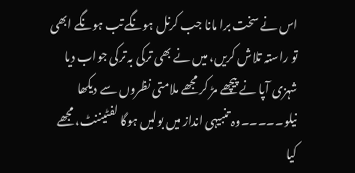اس نے سخت برا مانا جب کرنل ہونگے تب ہونگے ابھی تو راستہ تلاش کریں، میں نے بھی ترکی بہ ترکی جواب دیا شہزی آپا نے پیچھے مڑ کر مجھے ملامتی نظروں سے دیکھا نیلو۔۔۔۔۔وہ تنبیہی انداز میں بولیں ہوگا لفٹیننٹ، مجھے کیا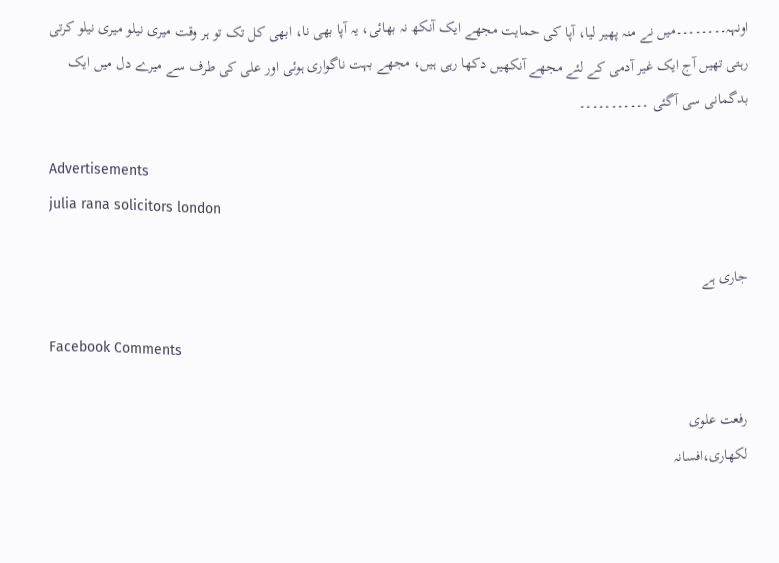اونہہ۔۔۔۔۔۔۔۔میں نے منہ پھیر لیا، آپا کی حمایت مجھے ایک آنکھ نہ بھائی، یہ آپا بھی نا، ابھی کل تک تو ہر وقت میری نیلو میری نیلو کرتی رہتی تھیں آج ایک غیر آدمی کے لئے مجھے آنکھیں دکھا رہی ہیں، مجھے بہت ناگواری ہوئی اور علی کی طرف سے میرے دل میں ایک بدگمانی سی آگئی ۔۔۔۔۔۔۔۔۔۔۔

Advertisements
julia rana solicitors london

جاری ہے

Facebook Comments

رفعت علوی
لکھاری،افسانہ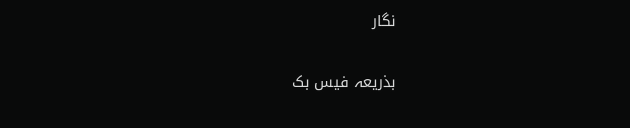نگار

بذریعہ فیس بک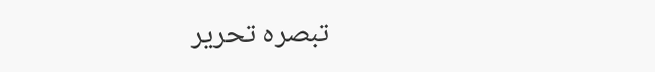تبصرہ تحریر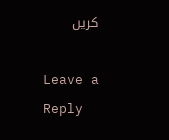کریں

Leave a Reply